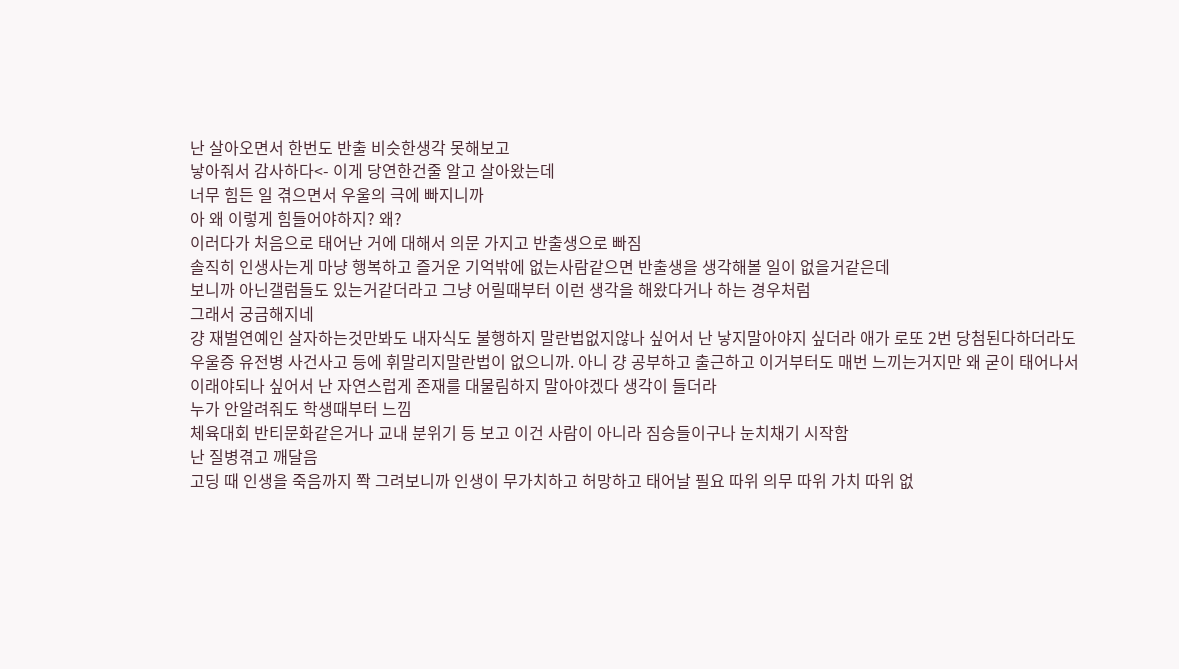난 살아오면서 한번도 반출 비슷한생각 못해보고
낳아줘서 감사하다<- 이게 당연한건줄 알고 살아왔는데
너무 힘든 일 겪으면서 우울의 극에 빠지니까
아 왜 이렇게 힘들어야하지? 왜?
이러다가 처음으로 태어난 거에 대해서 의문 가지고 반출생으로 빠짐
솔직히 인생사는게 마냥 행복하고 즐거운 기억밖에 없는사람같으면 반출생을 생각해볼 일이 없을거같은데
보니까 아닌갤럼들도 있는거같더라고 그냥 어릴때부터 이런 생각을 해왔다거나 하는 경우처럼
그래서 궁금해지네
걍 재벌연예인 살자하는것만봐도 내자식도 불행하지 말란법없지않나 싶어서 난 낳지말아야지 싶더라 애가 로또 2번 당첨된다하더라도 우울증 유전병 사건사고 등에 휘말리지말란법이 없으니까. 아니 걍 공부하고 출근하고 이거부터도 매번 느끼는거지만 왜 굳이 태어나서 이래야되나 싶어서 난 자연스럽게 존재를 대물림하지 말아야겠다 생각이 들더라
누가 안알려줘도 학생때부터 느낌
체육대회 반티문화같은거나 교내 분위기 등 보고 이건 사람이 아니라 짐승들이구나 눈치채기 시작함
난 질병겪고 깨달음
고딩 때 인생을 죽음까지 쫙 그려보니까 인생이 무가치하고 허망하고 태어날 필요 따위 의무 따위 가치 따위 없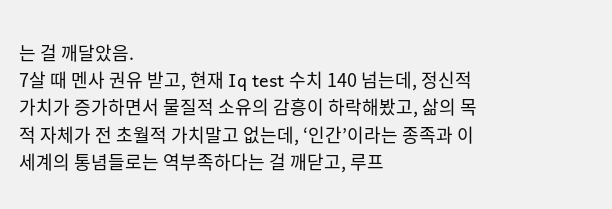는 걸 깨달았음.
7살 때 멘사 권유 받고, 현재 Iq test 수치 140 넘는데, 정신적 가치가 증가하면서 물질적 소유의 감흥이 하락해봤고, 삶의 목적 자체가 전 초월적 가치말고 없는데, ‘인간’이라는 종족과 이 세계의 통념들로는 역부족하다는 걸 깨닫고, 루프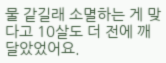물 같길래 소멸하는 게 맞다고 10살도 더 전에 깨달았었어요.